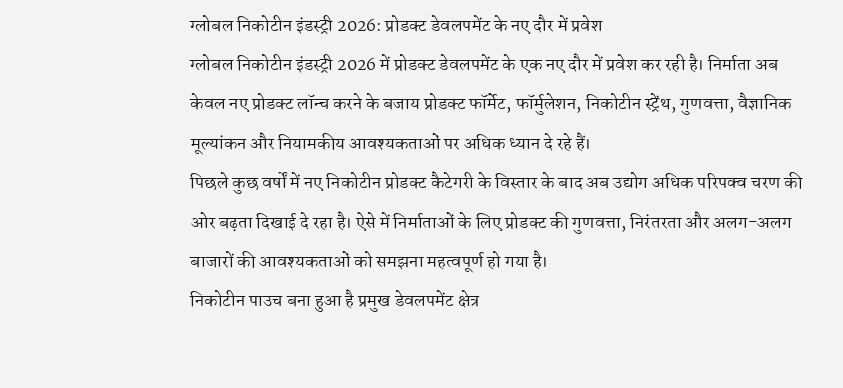ग्लोबल निकोटीन इंडस्ट्री 2026: प्रोडक्ट डेवलपमेंट के नए दौर में प्रवेश
ग्लोबल निकोटीन इंडस्ट्री 2026 में प्रोडक्ट डेवलपमेंट के एक नए दौर में प्रवेश कर रही है। निर्माता अब केवल नए प्रोडक्ट लॉन्च करने के बजाय प्रोडक्ट फॉर्मेट, फॉर्मुलेशन, निकोटीन स्ट्रेंथ, गुणवत्ता, वैज्ञानिक मूल्यांकन और नियामकीय आवश्यकताओं पर अधिक ध्यान दे रहे हैं।
पिछले कुछ वर्षों में नए निकोटीन प्रोडक्ट कैटेगरी के विस्तार के बाद अब उद्योग अधिक परिपक्व चरण की ओर बढ़ता दिखाई दे रहा है। ऐसे में निर्माताओं के लिए प्रोडक्ट की गुणवत्ता, निरंतरता और अलग-अलग बाजारों की आवश्यकताओं को समझना महत्वपूर्ण हो गया है।
निकोटीन पाउच बना हुआ है प्रमुख डेवलपमेंट क्षेत्र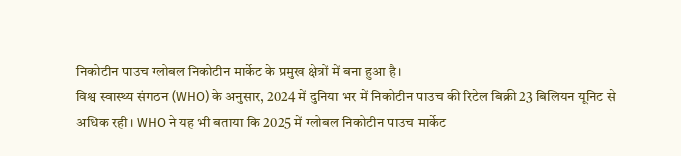निकोटीन पाउच ग्लोबल निकोटीन मार्केट के प्रमुख क्षेत्रों में बना हुआ है।
विश्व स्वास्थ्य संगठन (WHO) के अनुसार, 2024 में दुनिया भर में निकोटीन पाउच की रिटेल बिक्री 23 बिलियन यूनिट से अधिक रही। WHO ने यह भी बताया कि 2025 में ग्लोबल निकोटीन पाउच मार्केट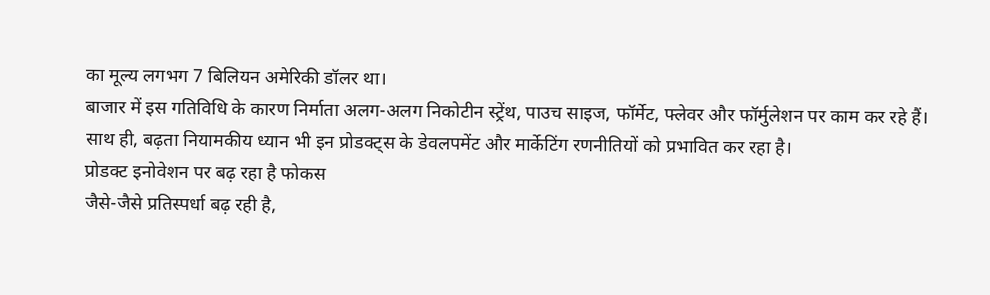का मूल्य लगभग 7 बिलियन अमेरिकी डॉलर था।
बाजार में इस गतिविधि के कारण निर्माता अलग-अलग निकोटीन स्ट्रेंथ, पाउच साइज, फॉर्मेट, फ्लेवर और फॉर्मुलेशन पर काम कर रहे हैं।
साथ ही, बढ़ता नियामकीय ध्यान भी इन प्रोडक्ट्स के डेवलपमेंट और मार्केटिंग रणनीतियों को प्रभावित कर रहा है।
प्रोडक्ट इनोवेशन पर बढ़ रहा है फोकस
जैसे-जैसे प्रतिस्पर्धा बढ़ रही है,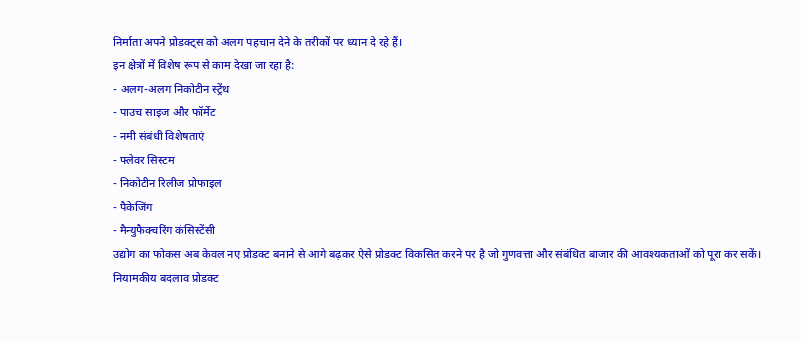निर्माता अपने प्रोडक्ट्स को अलग पहचान देने के तरीकों पर ध्यान दे रहे हैं।
इन क्षेत्रों में विशेष रूप से काम देखा जा रहा है:
- अलग-अलग निकोटीन स्ट्रेंथ
- पाउच साइज और फॉर्मेट
- नमी संबंधी विशेषताएं
- फ्लेवर सिस्टम
- निकोटीन रिलीज प्रोफाइल
- पैकेजिंग
- मैन्युफैक्चरिंग कंसिस्टेंसी
उद्योग का फोकस अब केवल नए प्रोडक्ट बनाने से आगे बढ़कर ऐसे प्रोडक्ट विकसित करने पर है जो गुणवत्ता और संबंधित बाजार की आवश्यकताओं को पूरा कर सकें।
नियामकीय बदलाव प्रोडक्ट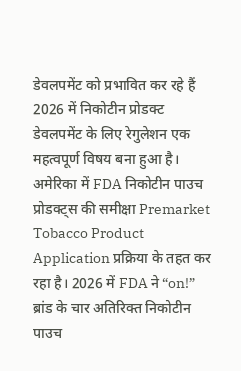डेवलपमेंट को प्रभावित कर रहे हैं
2026 में निकोटीन प्रोडक्ट डेवलपमेंट के लिए रेगुलेशन एक महत्वपूर्ण विषय बना हुआ है।
अमेरिका में FDA निकोटीन पाउच प्रोडक्ट्स की समीक्षा Premarket Tobacco Product Application प्रक्रिया के तहत कर रहा है। 2026 में FDA ने “on!” ब्रांड के चार अतिरिक्त निकोटीन पाउच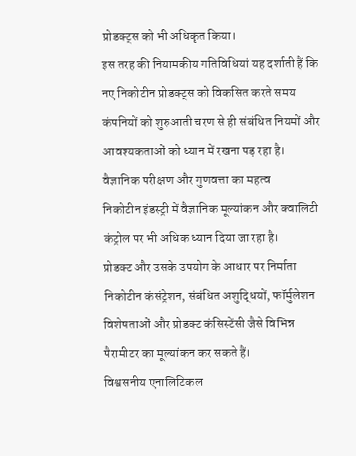प्रोडक्ट्स को भी अधिकृत किया।
इस तरह की नियामकीय गतिविधियां यह दर्शाती हैं कि नए निकोटीन प्रोडक्ट्स को विकसित करते समय कंपनियों को शुरुआती चरण से ही संबंधित नियमों और आवश्यकताओं को ध्यान में रखना पड़ रहा है।
वैज्ञानिक परीक्षण और गुणवत्ता का महत्व
निकोटीन इंडस्ट्री में वैज्ञानिक मूल्यांकन और क्वालिटी कंट्रोल पर भी अधिक ध्यान दिया जा रहा है।
प्रोडक्ट और उसके उपयोग के आधार पर निर्माता निकोटीन कंसंट्रेशन, संबंधित अशुद्धियों, फॉर्मुलेशन विशेषताओं और प्रोडक्ट कंसिस्टेंसी जैसे विभिन्न पैरामीटर का मूल्यांकन कर सकते हैं।
विश्वसनीय एनालिटिकल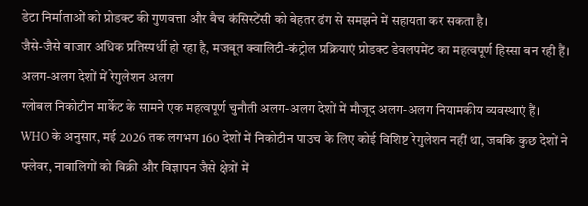डेटा निर्माताओं को प्रोडक्ट की गुणवत्ता और बैच कंसिस्टेंसी को बेहतर ढंग से समझने में सहायता कर सकता है।
जैसे-जैसे बाजार अधिक प्रतिस्पर्धी हो रहा है, मजबूत क्वालिटी-कंट्रोल प्रक्रियाएं प्रोडक्ट डेवलपमेंट का महत्वपूर्ण हिस्सा बन रही हैं।
अलग-अलग देशों में रेगुलेशन अलग
ग्लोबल निकोटीन मार्केट के सामने एक महत्वपूर्ण चुनौती अलग-अलग देशों में मौजूद अलग-अलग नियामकीय व्यवस्थाएं हैं।
WHO के अनुसार, मई 2026 तक लगभग 160 देशों में निकोटीन पाउच के लिए कोई विशिष्ट रेगुलेशन नहीं था, जबकि कुछ देशों ने फ्लेवर, नाबालिगों को बिक्री और विज्ञापन जैसे क्षेत्रों में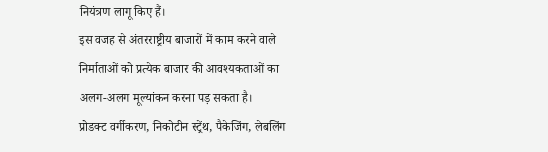नियंत्रण लागू किए हैं।
इस वजह से अंतरराष्ट्रीय बाजारों में काम करने वाले निर्माताओं को प्रत्येक बाजार की आवश्यकताओं का अलग-अलग मूल्यांकन करना पड़ सकता है।
प्रोडक्ट वर्गीकरण, निकोटीन स्ट्रेंथ, पैकेजिंग, लेबलिंग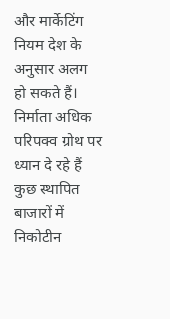और मार्केटिंग नियम देश के अनुसार अलग हो सकते हैं।
निर्माता अधिक परिपक्व ग्रोथ पर ध्यान दे रहे हैं
कुछ स्थापित बाजारों में निकोटीन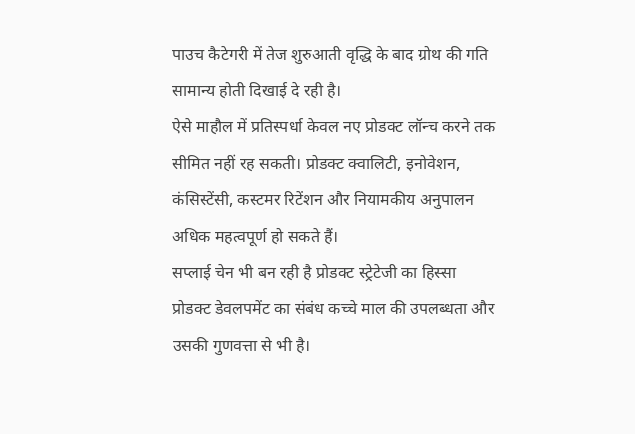पाउच कैटेगरी में तेज शुरुआती वृद्धि के बाद ग्रोथ की गति सामान्य होती दिखाई दे रही है।
ऐसे माहौल में प्रतिस्पर्धा केवल नए प्रोडक्ट लॉन्च करने तक सीमित नहीं रह सकती। प्रोडक्ट क्वालिटी, इनोवेशन, कंसिस्टेंसी, कस्टमर रिटेंशन और नियामकीय अनुपालन अधिक महत्वपूर्ण हो सकते हैं।
सप्लाई चेन भी बन रही है प्रोडक्ट स्ट्रेटेजी का हिस्सा
प्रोडक्ट डेवलपमेंट का संबंध कच्चे माल की उपलब्धता और उसकी गुणवत्ता से भी है।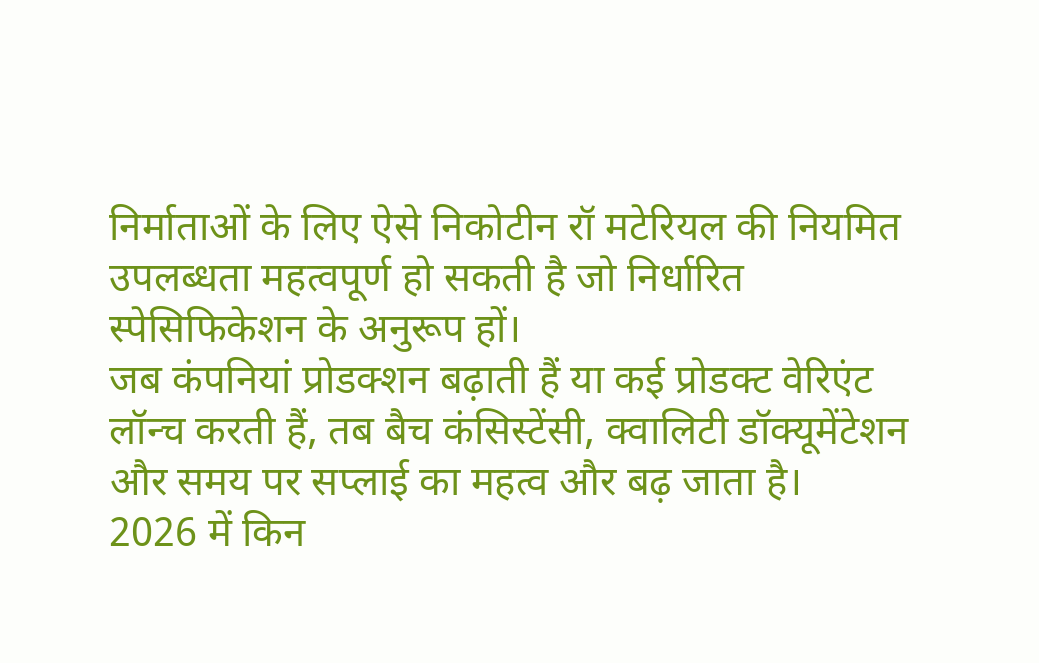निर्माताओं के लिए ऐसे निकोटीन रॉ मटेरियल की नियमित उपलब्धता महत्वपूर्ण हो सकती है जो निर्धारित स्पेसिफिकेशन के अनुरूप हों।
जब कंपनियां प्रोडक्शन बढ़ाती हैं या कई प्रोडक्ट वेरिएंट लॉन्च करती हैं, तब बैच कंसिस्टेंसी, क्वालिटी डॉक्यूमेंटेशन और समय पर सप्लाई का महत्व और बढ़ जाता है।
2026 में किन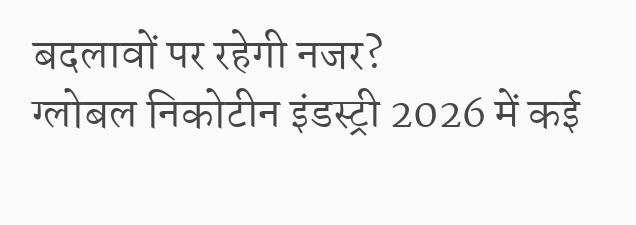बदलावों पर रहेगी नजर?
ग्लोबल निकोटीन इंडस्ट्री 2026 में कई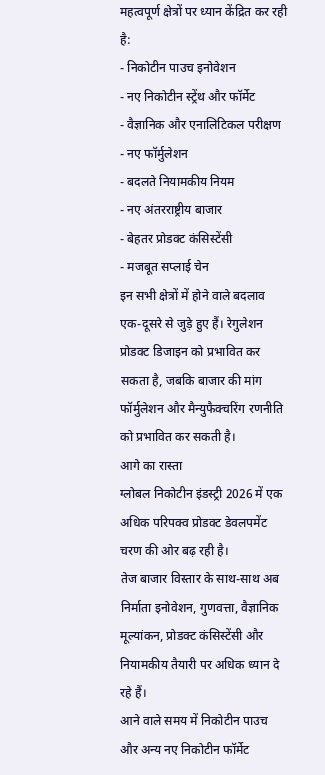महत्वपूर्ण क्षेत्रों पर ध्यान केंद्रित कर रही है:
- निकोटीन पाउच इनोवेशन
- नए निकोटीन स्ट्रेंथ और फॉर्मेट
- वैज्ञानिक और एनालिटिकल परीक्षण
- नए फॉर्मुलेशन
- बदलते नियामकीय नियम
- नए अंतरराष्ट्रीय बाजार
- बेहतर प्रोडक्ट कंसिस्टेंसी
- मजबूत सप्लाई चेन
इन सभी क्षेत्रों में होने वाले बदलाव एक-दूसरे से जुड़े हुए हैं। रेगुलेशन प्रोडक्ट डिजाइन को प्रभावित कर सकता है, जबकि बाजार की मांग फॉर्मुलेशन और मैन्युफैक्चरिंग रणनीति को प्रभावित कर सकती है।
आगे का रास्ता
ग्लोबल निकोटीन इंडस्ट्री 2026 में एक अधिक परिपक्व प्रोडक्ट डेवलपमेंट चरण की ओर बढ़ रही है।
तेज बाजार विस्तार के साथ-साथ अब निर्माता इनोवेशन, गुणवत्ता, वैज्ञानिक मूल्यांकन, प्रोडक्ट कंसिस्टेंसी और नियामकीय तैयारी पर अधिक ध्यान दे रहे हैं।
आने वाले समय में निकोटीन पाउच और अन्य नए निकोटीन फॉर्मेट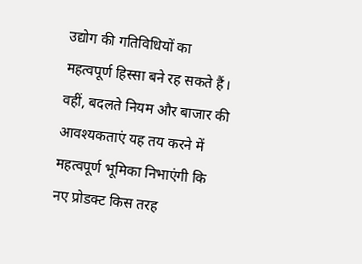उद्योग की गतिविधियों का महत्वपूर्ण हिस्सा बने रह सकते हैं। वहीं, बदलते नियम और बाजार की आवश्यकताएं यह तय करने में महत्वपूर्ण भूमिका निभाएंगी कि नए प्रोडक्ट किस तरह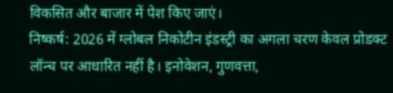विकसित और बाजार में पेश किए जाएं।
निष्कर्ष: 2026 में ग्लोबल निकोटीन इंडस्ट्री का अगला चरण केवल प्रोडक्ट लॉन्च पर आधारित नहीं है। इनोवेशन, गुणवत्ता,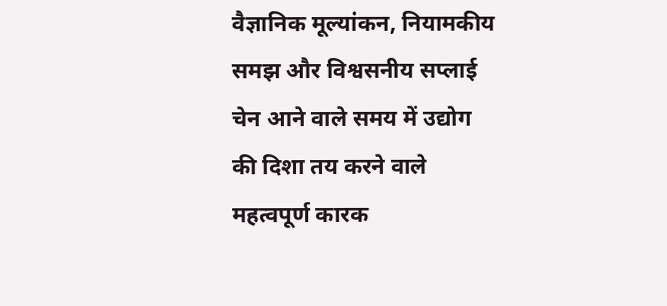वैज्ञानिक मूल्यांकन, नियामकीय समझ और विश्वसनीय सप्लाई चेन आने वाले समय में उद्योग की दिशा तय करने वाले महत्वपूर्ण कारक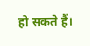हो सकते हैं।